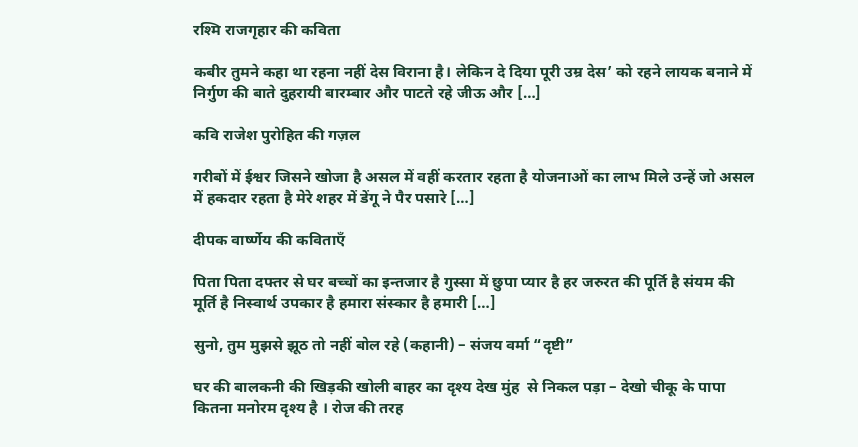रश्मि राजगृहार की कविता

कबीर तुमने कहा था रहना नहीं देस विराना है। लेकिन दे दिया पूरी उम्र देस’ को रहने लायक बनाने में निर्गुण की बाते दुहरायी बारम्बार और पाटते रहे जीऊ और […]

कवि राजेश पुरोहित की गज़ल

गरीबों में ईश्वर जिसने खोजा है असल में वहीं करतार रहता है योजनाओं का लाभ मिले उन्हें जो असल में हकदार रहता है मेरे शहर में डेंगू ने पैर पसारे […]

दीपक वार्ष्णेय की कविताएँ

पिता पिता दफ्तर से घर बच्चों का इन्तजार है गुस्सा में छुपा प्यार है हर जरुरत की पूर्ति है संयम की मूर्ति है निस्वार्थ उपकार है हमारा संस्कार है हमारी […]

सुनो, तुम मुझसे झूठ तो नहीं बोल रहे (कहानी) – संजय वर्मा “दृष्टी”

घर की बालकनी की खिड़की खोली बाहर का दृश्य देख मुंह  से निकल पड़ा – देखो चीकू के पापा कितना मनोरम दृश्य है । रोज की तरह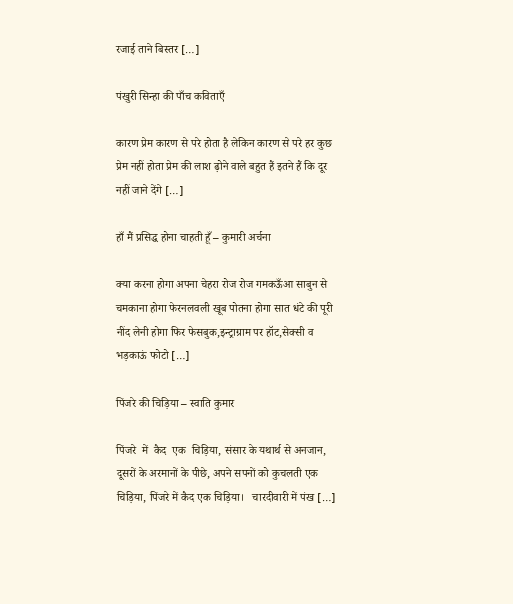रजाई ताने बिस्तर […]

पंखुरी सिन्हा की पाँच कविताएँ

कारण प्रेम कारण से परे होता है लेकिन कारण से परे हर कुछ प्रेम नहीं होता प्रेम की लाश ढ़ोने वाले बहुत हैं इतने हैं कि दूर नहीं जाने देंगे […]

हाँ मैं प्रसिद्ध होना चाहती हूँ – कुमारी अर्चना

क्या करना होगा अपना चेहरा रोज रोज गमकऊँआ साबुन से चमकाना होगा फेरनलवली खूब पोतना होगा सात धंटे की पूरी नींद लेनी होगा फिर फेसबुक,इन्ट्राग्राम पर हॉट,सेक्सी व भड़काऊं फोटो […]

पिंजरे की चिड़िया – स्वाति कुमार

पिंजरे  में  कैद  एक  चिड़िया, संसार के यथार्थ से अनजान, दूसरों के अरमानों के पीछे, अपने सपनों को कुचलती एक चिड़िया, पिंजरे में कैद एक चिड़िया।   चारदीवारी में पंख […]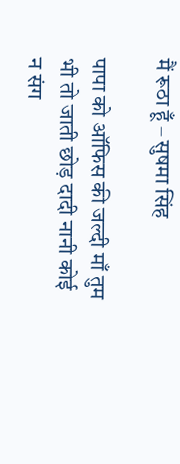मैं रूठा हूँ – सुषमा सिंह

पापा को ऑफिस की जल्दी माँ तुम भी तो जाती छोड़ दादी नानी कोई न संग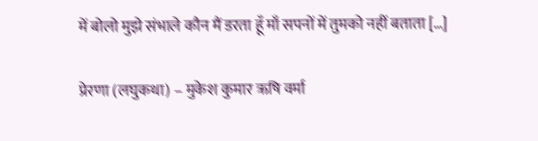में बोलो मुझे संभाले कौन मैं डरता हूँ माँ सपनों में तुमको नहीं बताता […]

प्रेरणा (लघुकथा) – मुकेश कुमार ऋषि वर्मा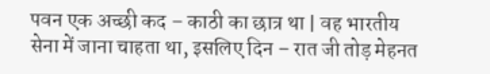पवन एक अच्छी कद – काठी का छात्र था | वह भारतीय सेना में जाना चाहता था, इसलिए दिन – रात जी तोड़ मेहनत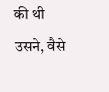की थी उसने, वैसे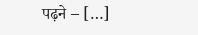पढ़ने – […]